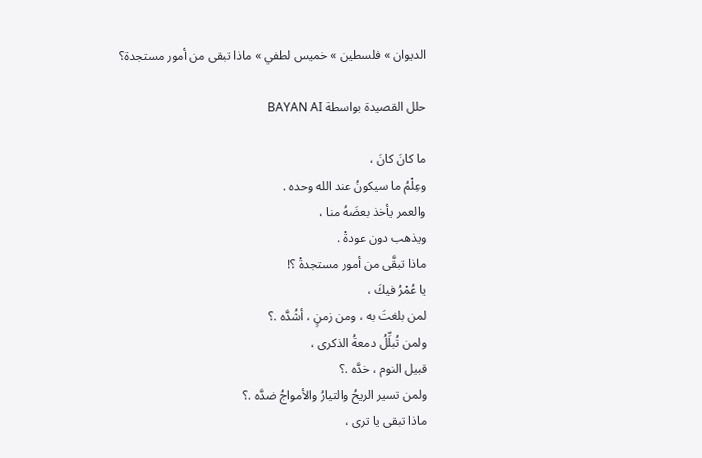الديوان » فلسطين » خميس لطفي » ماذا تبقى من أمور مستجدة؟

حلل القصيدة بواسطة BAYAN AI

ما كانَ كانَ ،
وعِلْمُ ما سيكونُ عند الله وحده .
والعمر يأخذ بعضَهُ منا ،
ويذهب دون عودةْ .
ماذا تبقَّى من أمور مستجدةْ ؟!
يا عُمْرُ فيكَ ،
لمن بلغتَ به ، ومن زمنٍ ، أشُدَّه .؟
ولمن تُبلِّلُ دمعةُ الذكرى ،
قبيل النوم ، خدَّه .؟
ولمن تسير الريحُ والتيارُ والأمواجُ ضدَّه .؟
ماذا تبقى يا ترى ،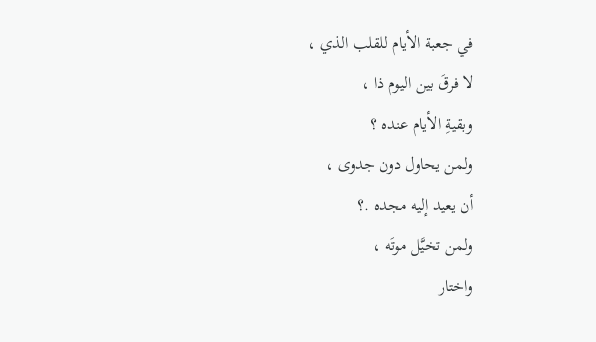في جعبة الأيام للقلب الذي ،
لا فرقَ بين اليوم ذا ،
وبقيةِ الأيام عنده ؟
ولمن يحاول دون جدوى ،
أن يعيد إليه مجده .؟
ولمن تخيَّل موتَه ،
واختار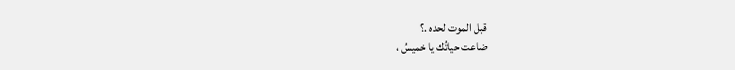قبل الموت لحده .؟
ضاعت حياتُك يا خميسُ ،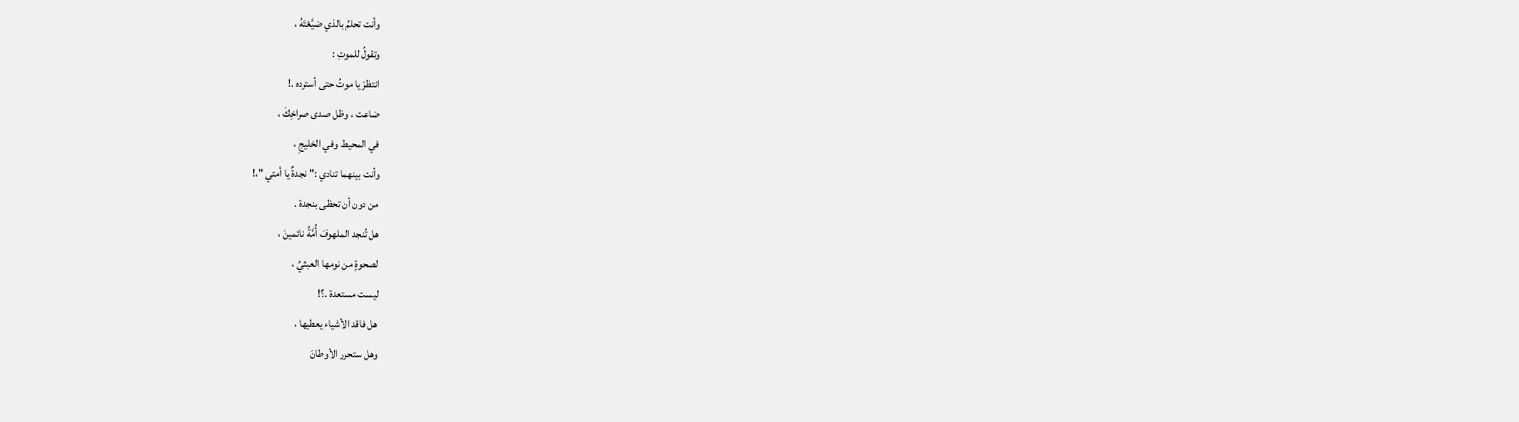وأنت تحلمُ بالذي ضيَّعْتَهُ ،
وتقولُ للموتِ :
انتظرْ يا موتُ حتى أسترده .!
ضاعت ، وظل صدى صراخِكَ ،
في المحيط وفي الخليجِ ،
وأنت بينهما تنادي :" نجدةٌ يا أمتي "،!
من دون أن تحظى بنجدة .
هل تُنجد الملهوفَ أُمَّةُ نائمينَ ،
لصحوةٍ من نومها العبثيِّ ،
ليست مستعدة .؟!
هل فاقد الأشياء يعطيها ،
وهل ستحرر الأوطانَ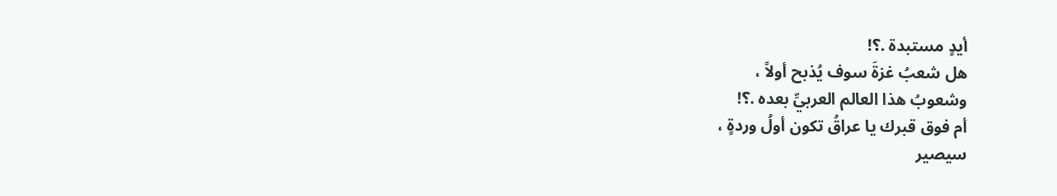أيدٍ مستبدة .؟!
هل شعبُ غزةَ سوف يُذبح أولاً ،
وشعوبُ هذا العالم العربيِّ بعده .؟!
أم فوق قبرك يا عراقُ تكون أولُ وردةٍ ،
سيصير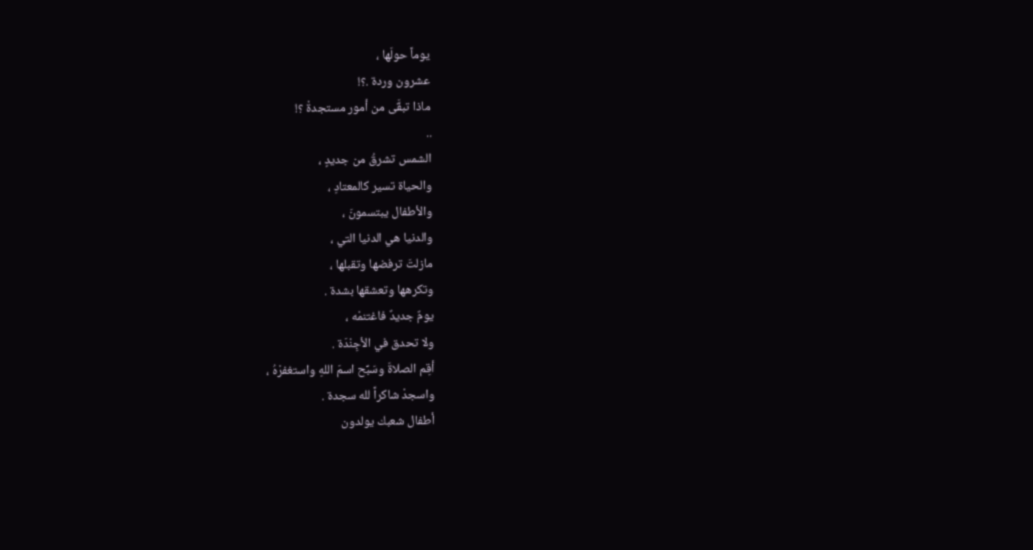يوماً حولَها ،
عشرون وردة .؟!
ماذا تبقَّى من أمور مستجدةْ ؟!
..
الشمس تشرقُ من جديدٍ ،
والحياة تسير كالمعتادِ ،
والأطفال يبتسمونَ ،
والدنيا هي الدنيا التي ،
مازلتَ ترفضها وتقبلها ،
وتكرهها وتعشقها بشدة .
يومٌ جديدٌ فاغتنمْه ،
ولا تحدق في الأجِنْدَة .
أقِم الصلاةَ وسَبِّح اسمَ اللهِ واستغفرْهُ ،
واسجدْ شاكراً لله سجدة .
أطفال شعبك يولدون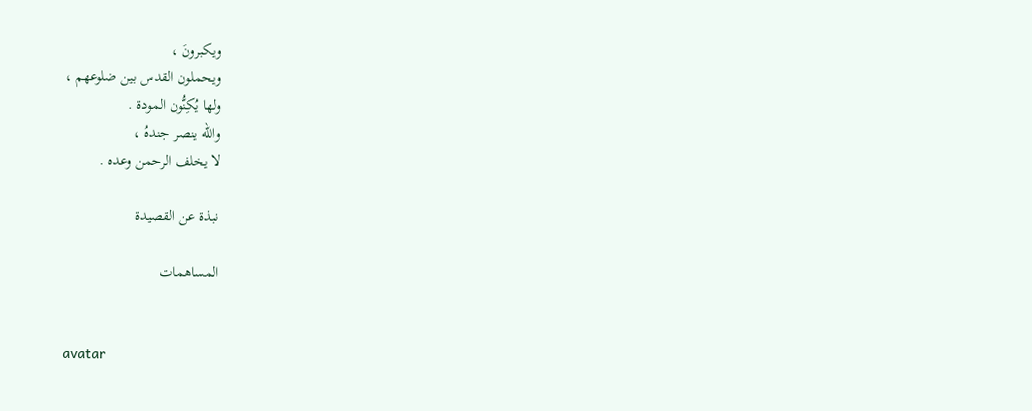ويكبرونَ ،
ويحملون القدس بين ضلوعهم ،
ولها يُكِنُّون المودة .
والله ينصر جندهُ ،
لا يخلف الرحمن وعده .

نبذة عن القصيدة

المساهمات


avatar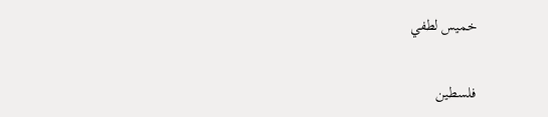خميس لطفي

فلسطين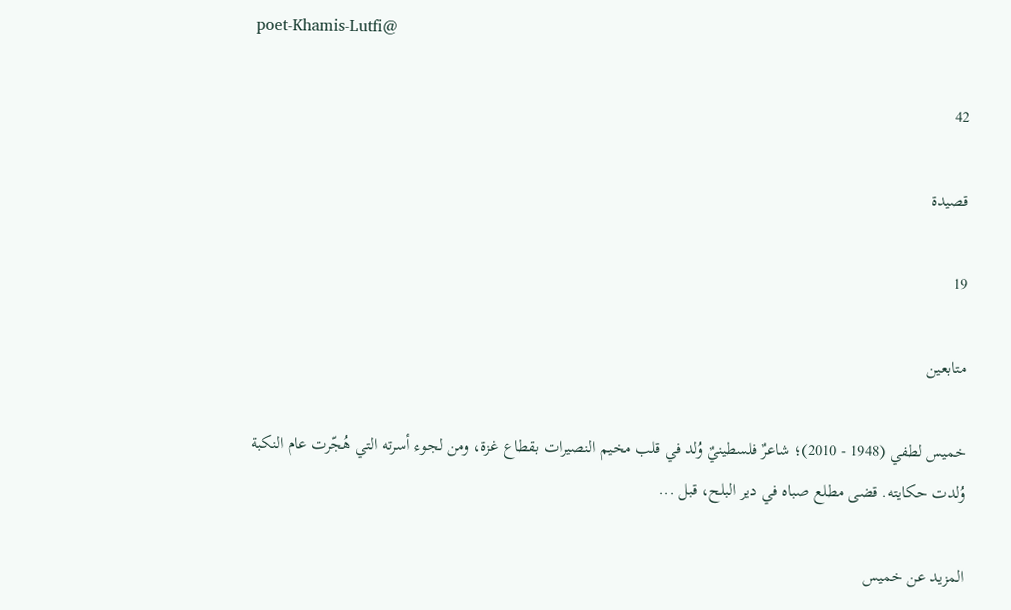poet-Khamis-Lutfi@

42

قصيدة

19

متابعين

خميس لطفي (1948 - 2010)؛ شاعرٌ فلسطينيٌ وُلد في قلب مخيم النصيرات بقطاع غزة، ومن لجوء أسرته التي هُجّرت عام النكبة وُلدت حكايته. قضى مطلع صباه في دير البلح، قبل ...

المزيد عن خميس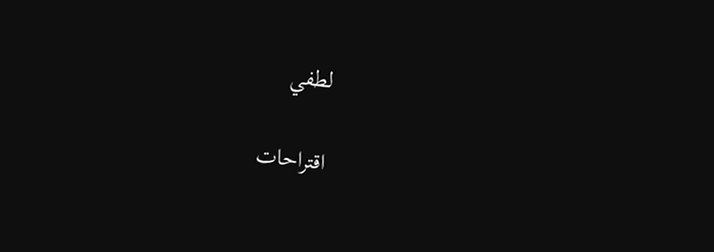لطفي

اقتراحات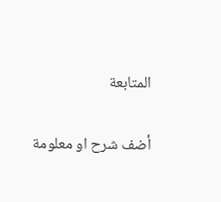المتابعة

أضف شرح او معلومة